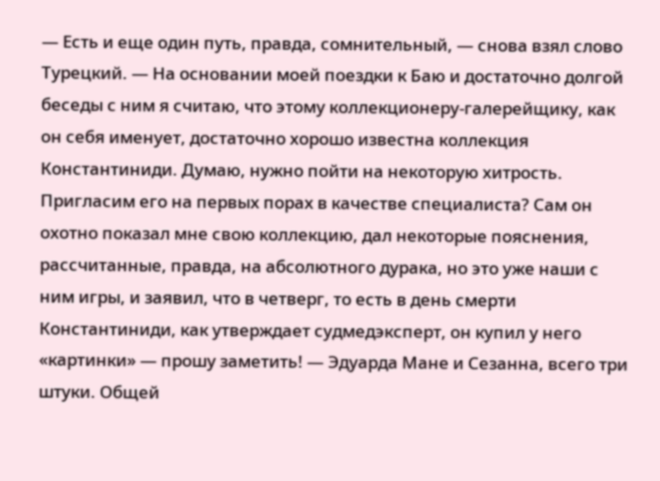— Есть и еще один путь, правда, сомнительный, — снова взял слово Турецкий. — На основании моей поездки к Баю и достаточно долгой беседы с ним я считаю, что этому коллекционеру-галерейщику, как он себя именует, достаточно хорошо известна коллекция Константиниди. Думаю, нужно пойти на некоторую хитрость. Пригласим его на первых порах в качестве специалиста? Сам он охотно показал мне свою коллекцию, дал некоторые пояснения, рассчитанные, правда, на абсолютного дурака, но это уже наши с ним игры, и заявил, что в четверг, то есть в день смерти Константиниди, как утверждает судмедэксперт, он купил у него «картинки» — прошу заметить! — Эдуарда Мане и Сезанна, всего три штуки. Общей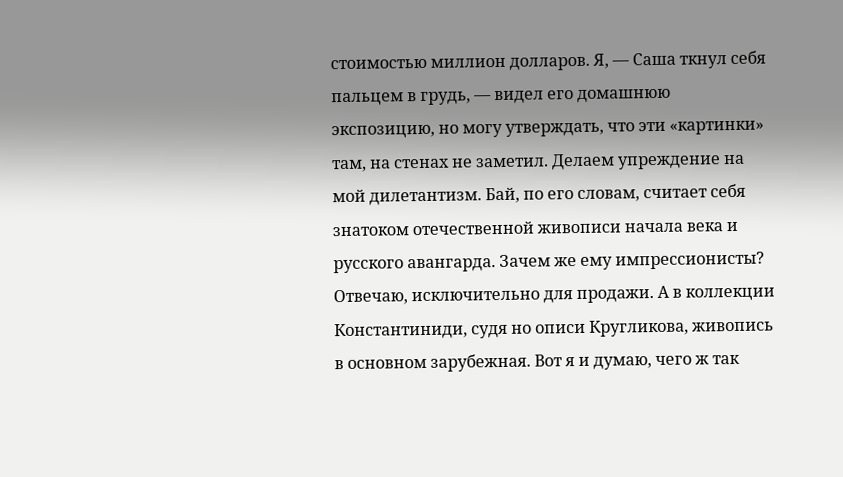стоимостью миллион долларов. Я, — Саша ткнул себя пальцем в грудь, — видел его домашнюю экспозицию, но могу утверждать, что эти «картинки» там, на стенах не заметил. Делаем упреждение на мой дилетантизм. Бай, по его словам, считает себя знатоком отечественной живописи начала века и русского авангарда. Зачем же ему импрессионисты? Отвечаю, исключительно для продажи. А в коллекции Константиниди, судя но описи Кругликова, живопись в основном зарубежная. Вот я и думаю, чего ж так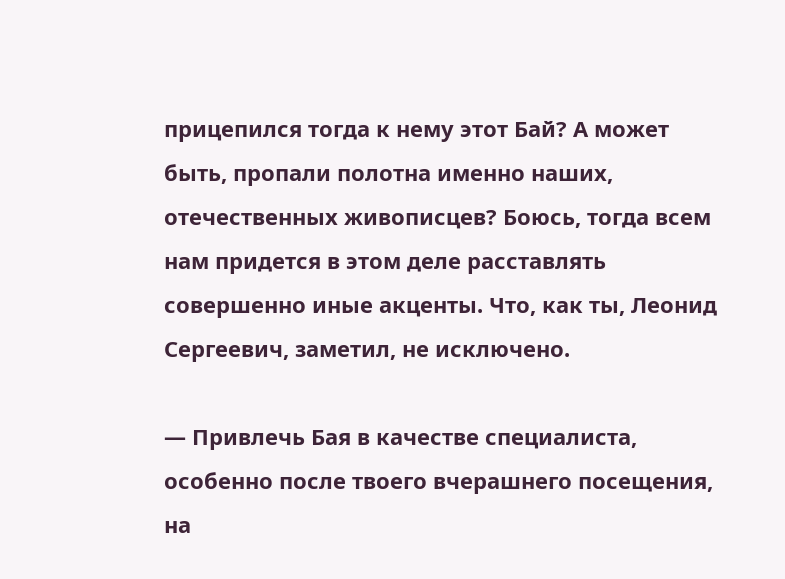прицепился тогда к нему этот Бай? А может быть, пропали полотна именно наших, отечественных живописцев? Боюсь, тогда всем нам придется в этом деле расставлять совершенно иные акценты. Что, как ты, Леонид Сергеевич, заметил, не исключено.

— Привлечь Бая в качестве специалиста, особенно после твоего вчерашнего посещения, на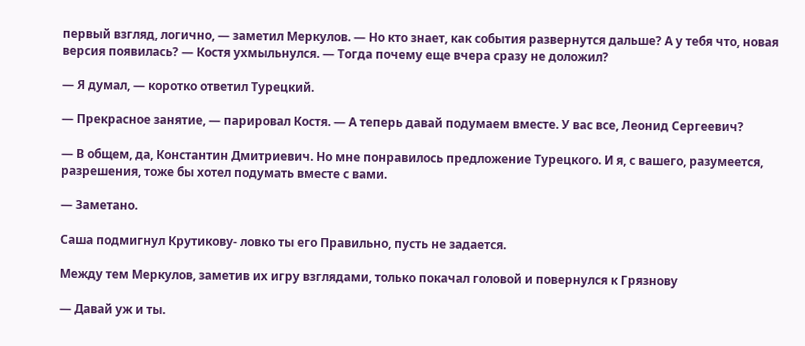первый взгляд, логично, — заметил Меркулов. — Но кто знает, как события развернутся дальше? А у тебя что, новая версия появилась? — Костя ухмыльнулся. — Тогда почему еще вчера сразу не доложил?

— Я думал, — коротко ответил Турецкий.

— Прекрасное занятие, — парировал Костя. — А теперь давай подумаем вместе. У вас все, Леонид Сергеевич?

— В общем, да, Константин Дмитриевич. Но мне понравилось предложение Турецкого. И я, с вашего, разумеется, разрешения, тоже бы хотел подумать вместе с вами.

— Заметано.

Саша подмигнул Крутикову- ловко ты его Правильно, пусть не задается.

Между тем Меркулов, заметив их игру взглядами, только покачал головой и повернулся к Грязнову

— Давай уж и ты.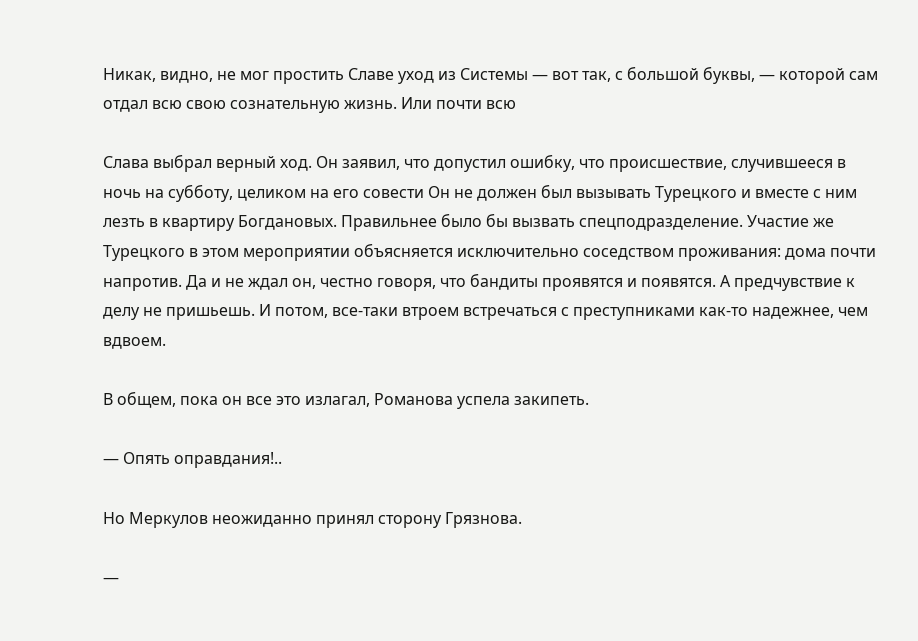Никак, видно, не мог простить Славе уход из Системы — вот так, с большой буквы, — которой сам отдал всю свою сознательную жизнь. Или почти всю

Слава выбрал верный ход. Он заявил, что допустил ошибку, что происшествие, случившееся в ночь на субботу, целиком на его совести Он не должен был вызывать Турецкого и вместе с ним лезть в квартиру Богдановых. Правильнее было бы вызвать спецподразделение. Участие же Турецкого в этом мероприятии объясняется исключительно соседством проживания: дома почти напротив. Да и не ждал он, честно говоря, что бандиты проявятся и появятся. А предчувствие к делу не пришьешь. И потом, все-таки втроем встречаться с преступниками как-то надежнее, чем вдвоем.

В общем, пока он все это излагал, Романова успела закипеть.

— Опять оправдания!..

Но Меркулов неожиданно принял сторону Грязнова.

—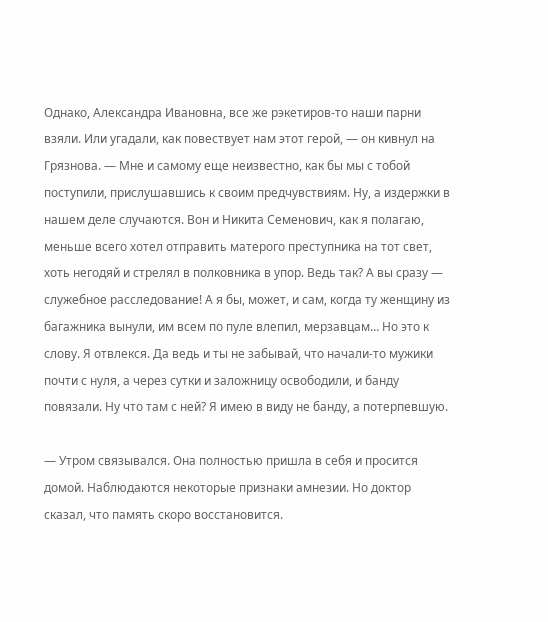Однако, Александра Ивановна, все же рэкетиров-то наши парни взяли. Или угадали, как повествует нам этот герой, — он кивнул на Грязнова. — Мне и самому еще неизвестно, как бы мы с тобой поступили, прислушавшись к своим предчувствиям. Ну, а издержки в нашем деле случаются. Вон и Никита Семенович, как я полагаю, меньше всего хотел отправить матерого преступника на тот свет, хоть негодяй и стрелял в полковника в упор. Ведь так? А вы сразу — служебное расследование! А я бы, может, и сам, когда ту женщину из багажника вынули, им всем по пуле влепил, мерзавцам… Но это к слову. Я отвлекся. Да ведь и ты не забывай, что начали-то мужики почти с нуля, а через сутки и заложницу освободили, и банду повязали. Ну что там с ней? Я имею в виду не банду, а потерпевшую.

— Утром связывался. Она полностью пришла в себя и просится домой. Наблюдаются некоторые признаки амнезии. Но доктор сказал, что память скоро восстановится.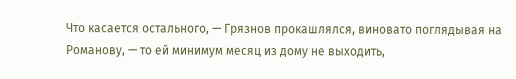Что касается остального, — Грязнов прокашлялся, виновато поглядывая на Романову, — то ей минимум месяц из дому не выходить,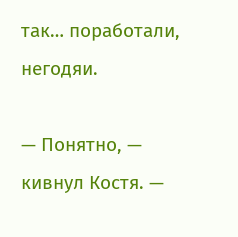так… поработали, негодяи.

— Понятно, — кивнул Костя. —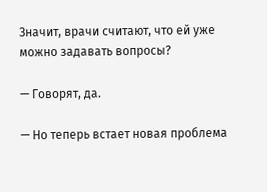Значит, врачи считают, что ей уже можно задавать вопросы?

— Говорят, да.

— Но теперь встает новая проблема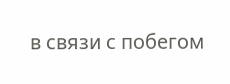в связи с побегом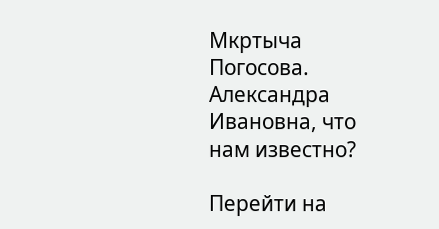Мкртыча Погосова. Александра Ивановна, что нам известно?

Перейти на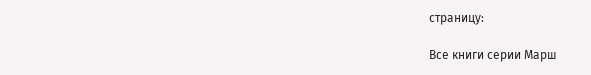страницу:

Все книги серии Марш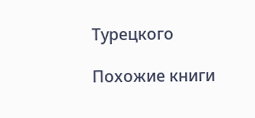Турецкого

Похожие книги